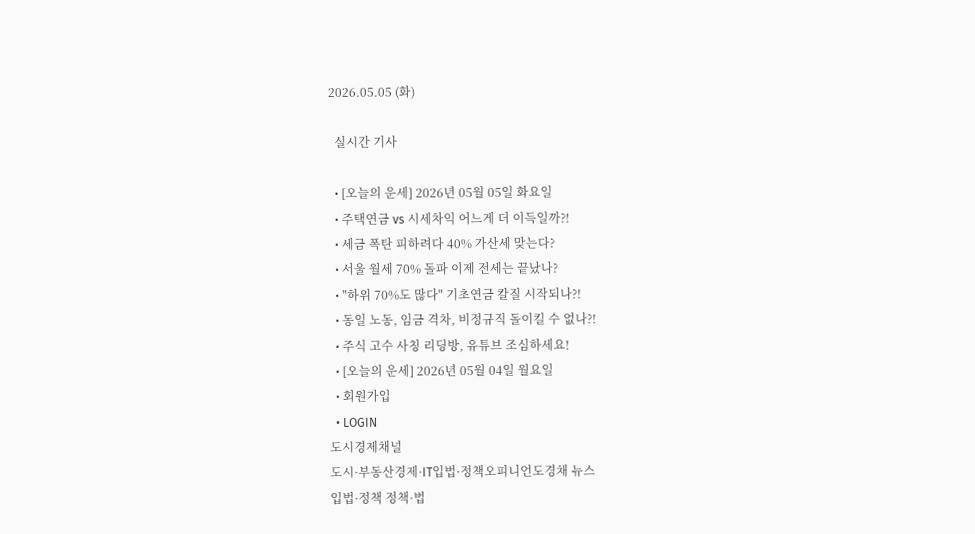2026.05.05 (화)

  실시간 기사

  • [오늘의 운세] 2026년 05월 05일 화요일
  • 주택연금 vs 시세차익 어느게 더 이득일까?!
  • 세금 폭탄 피하려다 40% 가산세 맞는다?
  • 서울 월세 70% 돌파 이제 전세는 끝났나?
  • "하위 70%도 많다" 기초연금 칼질 시작되나?!
  • 동일 노동, 임금 격차, 비정규직 돌이킬 수 없나?!
  • 주식 고수 사칭 리딩방, 유튜브 조심하세요!
  • [오늘의 운세] 2026년 05월 04일 월요일
  • 회원가입
  • LOGIN
도시경제채널
도시·부동산경제·IT입법·정책오피니언도경채 뉴스
입법·정책 정책·법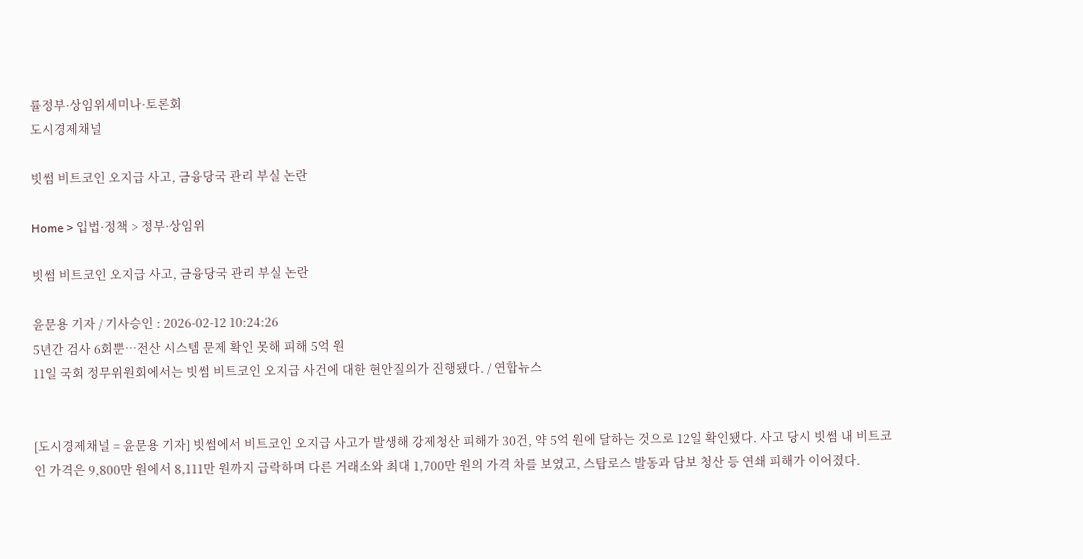률정부·상임위세미나·토론회
도시경제채널

빗썸 비트코인 오지급 사고, 금융당국 관리 부실 논란

Home > 입법·정책 > 정부·상임위

빗썸 비트코인 오지급 사고, 금융당국 관리 부실 논란

윤문용 기자 / 기사승인 : 2026-02-12 10:24:26
5년간 검사 6회뿐…전산 시스템 문제 확인 못해 피해 5억 원
11일 국회 정무위원회에서는 빗썸 비트코인 오지급 사건에 대한 현안질의가 진행됐다. / 연합뉴스


[도시경제채널 = 윤문용 기자] 빗썸에서 비트코인 오지급 사고가 발생해 강제청산 피해가 30건, 약 5억 원에 달하는 것으로 12일 확인됐다. 사고 당시 빗썸 내 비트코인 가격은 9,800만 원에서 8,111만 원까지 급락하며 다른 거래소와 최대 1,700만 원의 가격 차를 보였고, 스탑로스 발동과 담보 청산 등 연쇄 피해가 이어졌다.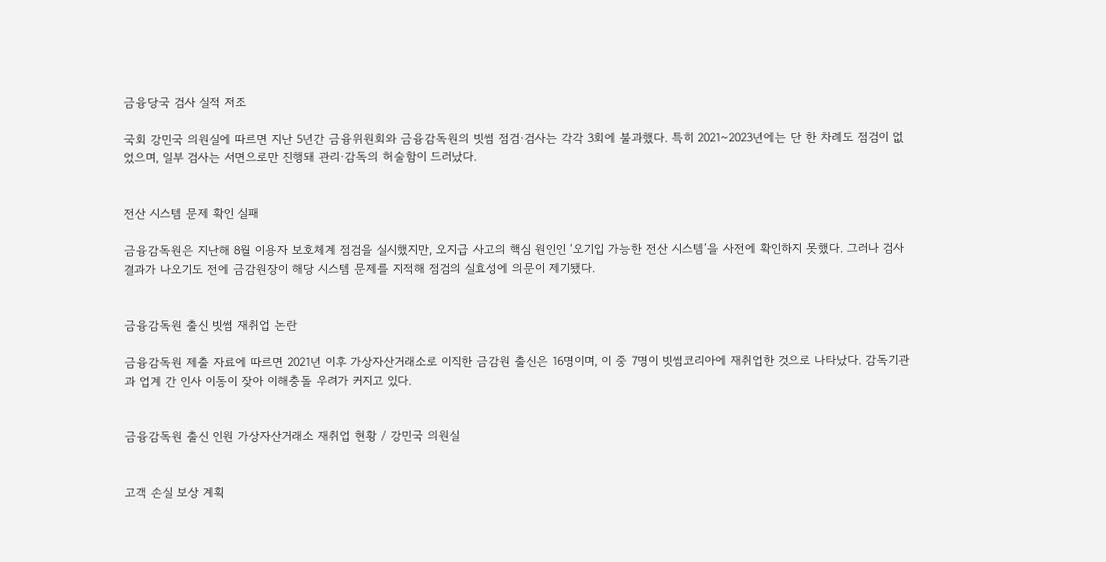금융당국 검사 실적 저조

국회 강민국 의원실에 따르면 지난 5년간 금융위원회와 금융감독원의 빗썸 점검·검사는 각각 3회에 불과했다. 특히 2021~2023년에는 단 한 차례도 점검이 없었으며, 일부 검사는 서면으로만 진행돼 관리·감독의 허술함이 드러났다.


전산 시스템 문제 확인 실패

금융감독원은 지난해 8월 이용자 보호체계 점검을 실시했지만, 오지급 사고의 핵심 원인인 ‘오기입 가능한 전산 시스템’을 사전에 확인하지 못했다. 그러나 검사 결과가 나오기도 전에 금감원장이 해당 시스템 문제를 지적해 점검의 실효성에 의문이 제기됐다.


금융감독원 출신 빗썸 재취업 논란

금융감독원 제출 자료에 따르면 2021년 이후 가상자산거래소로 이직한 금감원 출신은 16명이며, 이 중 7명이 빗썸코리아에 재취업한 것으로 나타났다. 감독기관과 업계 간 인사 이동이 잦아 이해충돌 우려가 커지고 있다.


금융감독원 출신 인원 가상자산거래소 재취업 현황 / 강민국 의원실


고객 손실 보상 계획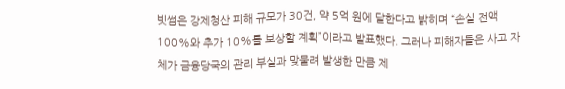빗썸은 강제청산 피해 규모가 30건, 약 5억 원에 달한다고 밝히며 “손실 전액 100%와 추가 10%를 보상할 계획”이라고 발표했다. 그러나 피해자들은 사고 자체가 금융당국의 관리 부실과 맞물려 발생한 만큼 제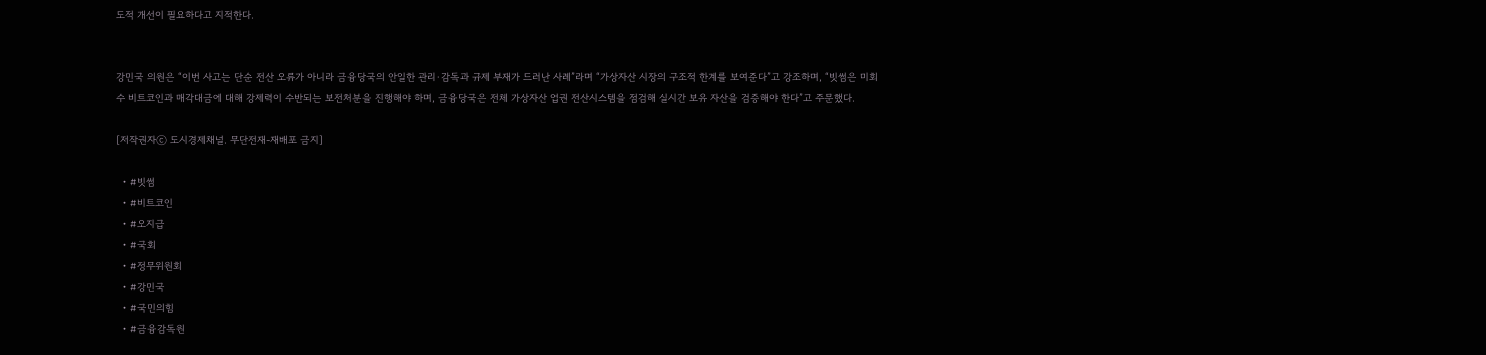도적 개선이 필요하다고 지적한다.


강민국 의원은 “이번 사고는 단순 전산 오류가 아니라 금융당국의 안일한 관리·감독과 규제 부재가 드러난 사례”라며 “가상자산 시장의 구조적 한계를 보여준다”고 강조하며, “빗썸은 미회수 비트코인과 매각대금에 대해 강제력이 수반되는 보전처분을 진행해야 하며, 금융당국은 전체 가상자산 업권 전산시스템을 점검해 실시간 보유 자산을 검증해야 한다”고 주문했다.

[저작권자ⓒ 도시경제채널. 무단전재-재배포 금지]

  • #빗썸
  • #비트코인
  • #오지급
  • #국회
  • #정무위원회
  • #강민국
  • #국민의힘
  • #금융감독원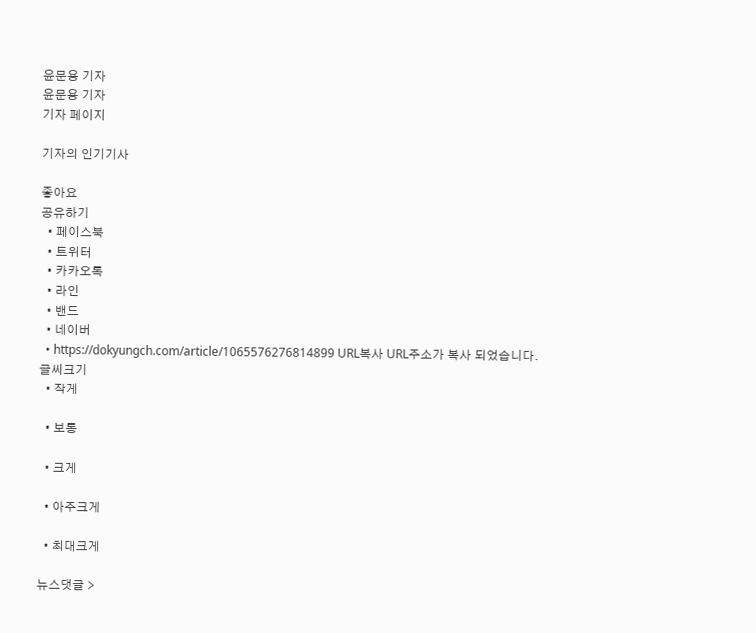윤문용 기자
윤문용 기자
기자 페이지

기자의 인기기사

좋아요
공유하기
  • 페이스북
  • 트위터
  • 카카오톡
  • 라인
  • 밴드
  • 네이버
  • https://dokyungch.com/article/1065576276814899 URL복사 URL주소가 복사 되었습니다.
글씨크기
  • 작게

  • 보통

  • 크게

  • 아주크게

  • 최대크게

뉴스댓글 >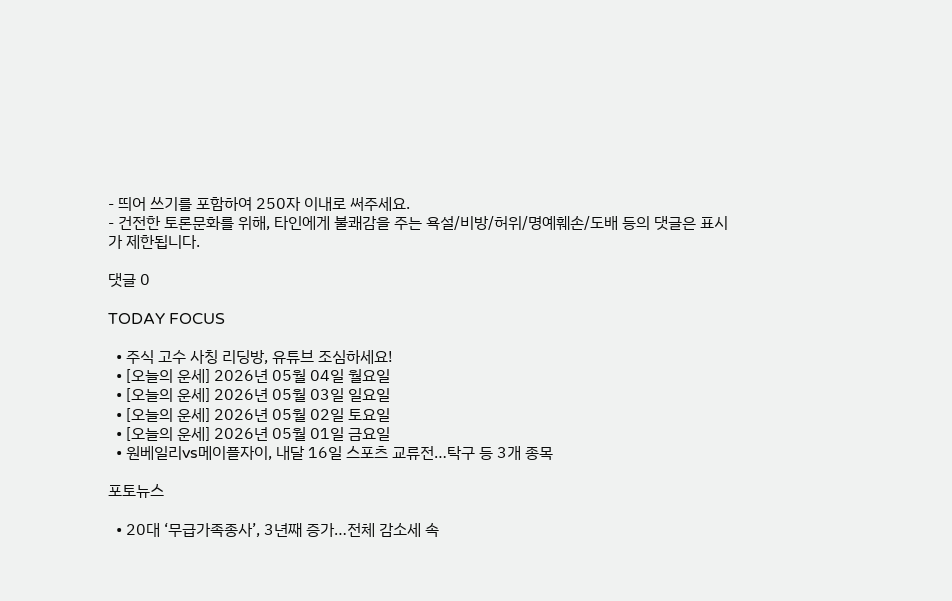- 띄어 쓰기를 포함하여 250자 이내로 써주세요.
- 건전한 토론문화를 위해, 타인에게 불쾌감을 주는 욕설/비방/허위/명예훼손/도배 등의 댓글은 표시가 제한됩니다.

댓글 0

TODAY FOCUS

  • 주식 고수 사칭 리딩방, 유튜브 조심하세요!
  • [오늘의 운세] 2026년 05월 04일 월요일
  • [오늘의 운세] 2026년 05월 03일 일요일
  • [오늘의 운세] 2026년 05월 02일 토요일
  • [오늘의 운세] 2026년 05월 01일 금요일
  • 원베일리vs메이플자이, 내달 16일 스포츠 교류전…탁구 등 3개 종목

포토뉴스

  • 20대 ‘무급가족종사’, 3년째 증가…전체 감소세 속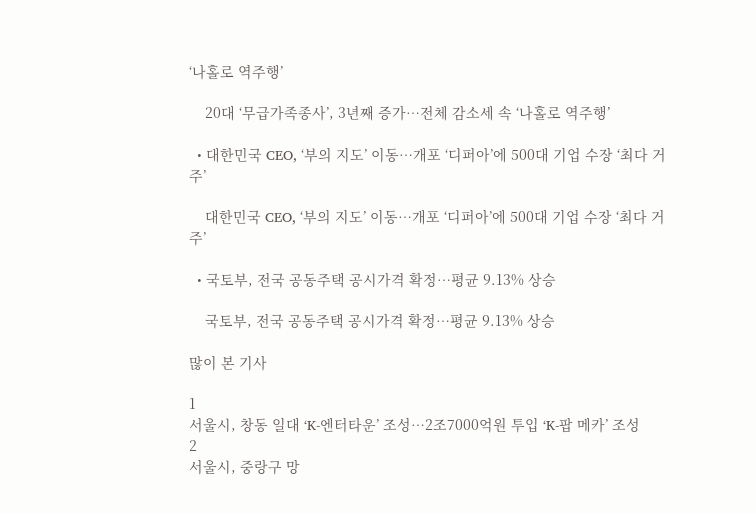‘나홀로 역주행’

    20대 ‘무급가족종사’, 3년째 증가…전체 감소세 속 ‘나홀로 역주행’

  • 대한민국 CEO, ‘부의 지도’ 이동…개포 ‘디퍼아’에 500대 기업 수장 ‘최다 거주’

    대한민국 CEO, ‘부의 지도’ 이동…개포 ‘디퍼아’에 500대 기업 수장 ‘최다 거주’

  • 국토부, 전국 공동주택 공시가격 확정…평균 9.13% 상승

    국토부, 전국 공동주택 공시가격 확정…평균 9.13% 상승

많이 본 기사

1
서울시, 창동 일대 ‘K-엔터타운’ 조성…2조7000억원 투입 ‘K-팝 메카’ 조성
2
서울시, 중랑구 망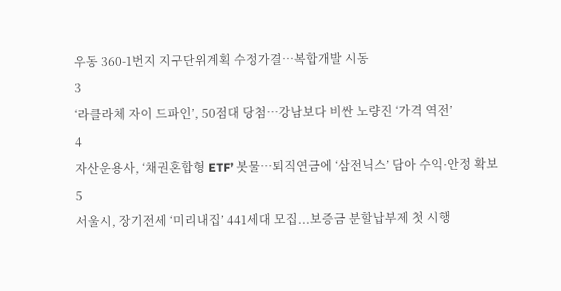우동 360-1번지 지구단위계획 수정가결…복합개발 시동
3
‘라클라체 자이 드파인’, 50점대 당첨…강남보다 비싼 노량진 ‘가격 역전’
4
자산운용사, ‘채권혼합형 ETF’ 봇물…퇴직연금에 ‘삼전닉스’ 담아 수익·안정 확보
5
서울시, 장기전세 ‘미리내집’ 441세대 모집...보증금 분할납부제 첫 시행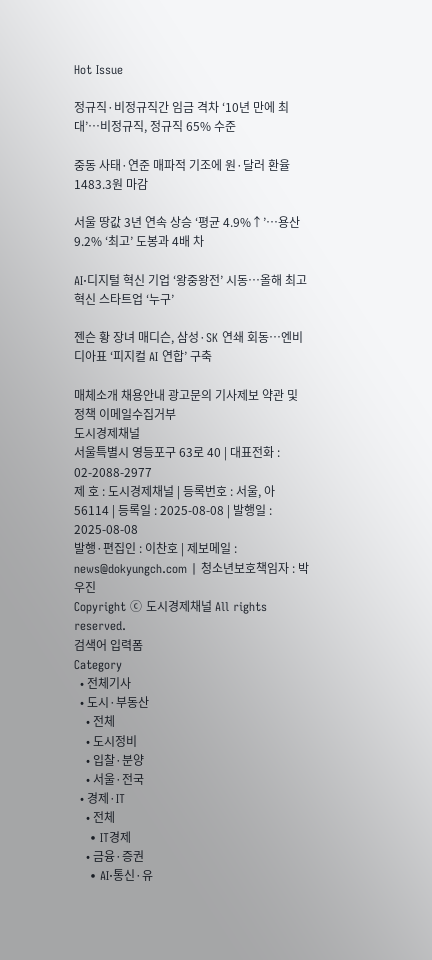Hot Issue

정규직·비정규직간 임금 격차 ‘10년 만에 최대’…비정규직, 정규직 65% 수준

중동 사태·연준 매파적 기조에 원·달러 환율 1483.3원 마감

서울 땅값 3년 연속 상승 ‘평균 4.9%↑’…용산 9.2% ‘최고’ 도봉과 4배 차

AI·디지털 혁신 기업 ‘왕중왕전’ 시동…올해 최고 혁신 스타트업 ‘누구’

젠슨 황 장녀 매디슨, 삼성·SK 연쇄 회동…엔비디아표 ‘피지컬 AI 연합’ 구축

매체소개 채용안내 광고문의 기사제보 약관 및 정책 이메일수집거부
도시경제채널
서울특별시 영등포구 63로 40 | 대표전화 : 02-2088-2977
제 호 : 도시경제채널 | 등록번호 : 서울, 아56114 | 등록일 : 2025-08-08 | 발행일 : 2025-08-08
발행·편집인 : 이찬호 | 제보메일 : news@dokyungch.com | 청소년보호책임자 : 박우진
Copyright ⓒ 도시경제채널 All rights reserved.
검색어 입력폼
Category
  • 전체기사
  • 도시·부동산
    • 전체
    • 도시정비
    • 입찰·분양
    • 서울·전국
  • 경제·IT
    • 전체
    • IT경제
    • 금융·증권
    • AI·통신·유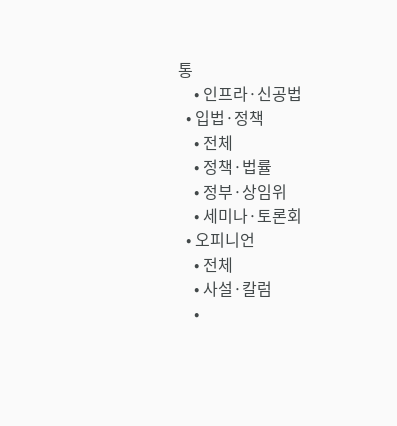통
    • 인프라·신공법
  • 입법·정책
    • 전체
    • 정책·법률
    • 정부·상임위
    • 세미나·토론회
  • 오피니언
    • 전체
    • 사설·칼럼
    •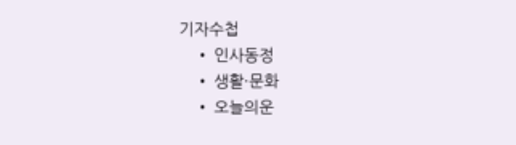기자수첩
    • 인사동정
    • 생활·문화
    • 오늘의운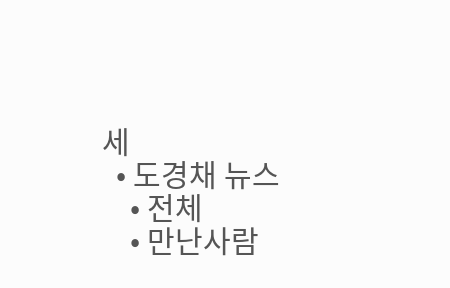세
  • 도경채 뉴스
    • 전체
    • 만난사람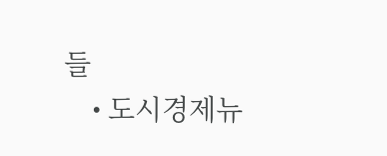들
    • 도시경제뉴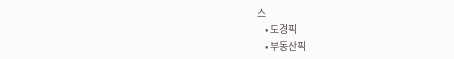스
    • 도경픽
    • 부동산픽